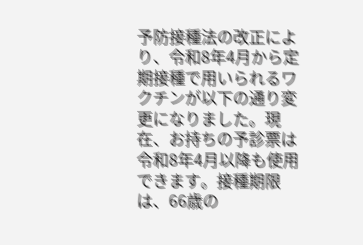予防接種法の改正により、令和8年4月から定期接種で用いられるワクチンが以下の通り変更になりました。現在、お持ちの予診票は令和8年4月以降も使用できます。接種期限は、66歳の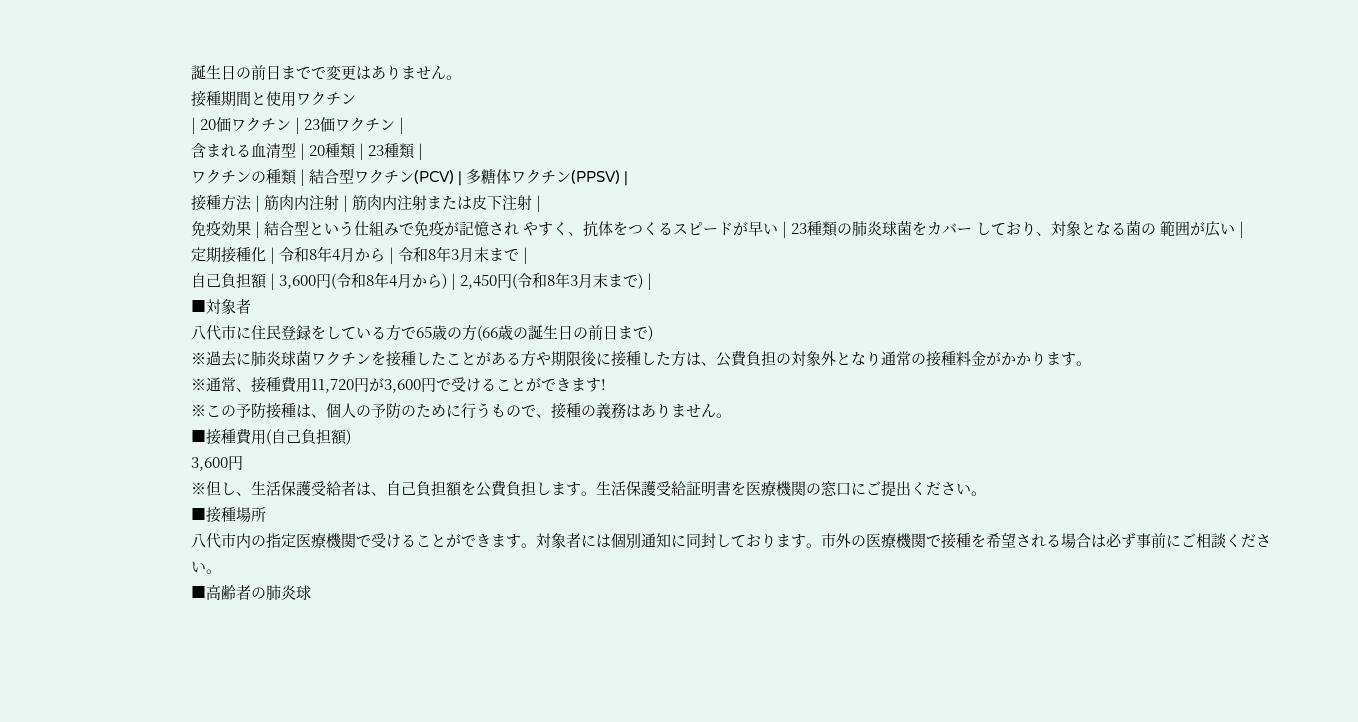誕生日の前日までで変更はありません。
接種期間と使用ワクチン
| 20価ワクチン | 23価ワクチン |
含まれる血清型 | 20種類 | 23種類 |
ワクチンの種類 | 結合型ワクチン(PCV) | 多糖体ワクチン(PPSV) |
接種方法 | 筋肉内注射 | 筋肉内注射または皮下注射 |
免疫効果 | 結合型という仕組みで免疫が記憶され やすく、抗体をつくるスピードが早い | 23種類の肺炎球菌をカバー しており、対象となる菌の 範囲が広い |
定期接種化 | 令和8年4月から | 令和8年3月末まで |
自己負担額 | 3,600円(令和8年4月から) | 2,450円(令和8年3月末まで) |
■対象者
八代市に住民登録をしている方で65歳の方(66歳の誕生日の前日まで)
※過去に肺炎球菌ワクチンを接種したことがある方や期限後に接種した方は、公費負担の対象外となり通常の接種料金がかかります。
※通常、接種費用11,720円が3,600円で受けることができます!
※この予防接種は、個人の予防のために行うもので、接種の義務はありません。
■接種費用(自己負担額)
3,600円
※但し、生活保護受給者は、自己負担額を公費負担します。生活保護受給証明書を医療機関の窓口にご提出ください。
■接種場所
八代市内の指定医療機関で受けることができます。対象者には個別通知に同封しております。市外の医療機関で接種を希望される場合は必ず事前にご相談ください。
■高齢者の肺炎球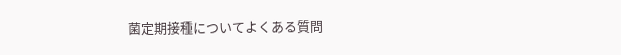菌定期接種についてよくある質問